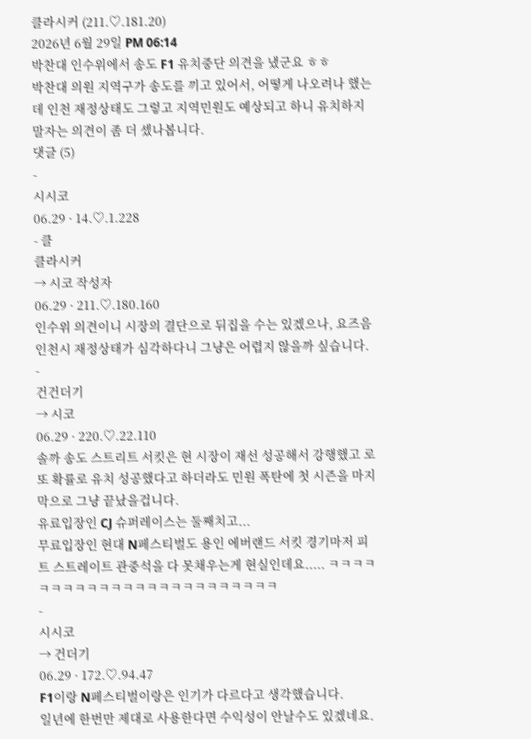클라시커 (211.♡.181.20)
2026년 6월 29일 PM 06:14
박찬대 인수위에서 송도 F1 유치중단 의견을 냈군요 ㅎㅎ
박찬대 의원 지역구가 송도를 끼고 있어서, 어떻게 나오려나 했는데 인천 재정상태도 그렇고 지역민원도 예상되고 하니 유치하지 말자는 의견이 좀 더 셌나봅니다.
댓글 (5)
-
시시코
06.29 · 14.♡.1.228
- 클
클라시커
→ 시코 작성자
06.29 · 211.♡.180.160
인수위 의견이니 시장의 결단으로 뒤집을 수는 있겠으나, 요즈음 인천시 재정상태가 심각하다니 그냥은 어렵지 않을까 싶습니다.
-
건건더기
→ 시코
06.29 · 220.♡.22.110
솔까 송도 스트리트 서킷은 현 시장이 재선 성공해서 강행했고 로또 확률로 유치 성공했다고 하더라도 민원 폭탄에 첫 시즌을 마지막으로 그냥 끝났을겁니다.
유료입장인 CJ 슈퍼레이스는 둘째치고...
무료입장인 현대 N페스티벌도 용인 에버랜드 서킷 경기마저 피트 스트레이트 관중석을 다 못채우는게 현실인데요..... ㅋㅋㅋㅋㅋㅋㅋㅋㅋㅋㅋㅋㅋㅋㅋㅋㅋㅋㅋㅋㅋㅋㅋㅋ
-
시시코
→ 건더기
06.29 · 172.♡.94.47
F1이랑 N페스티벌이랑은 인기가 다르다고 생각했습니다.
일년에 한번만 제대로 사용한다면 수익성이 안날수도 있겠네요.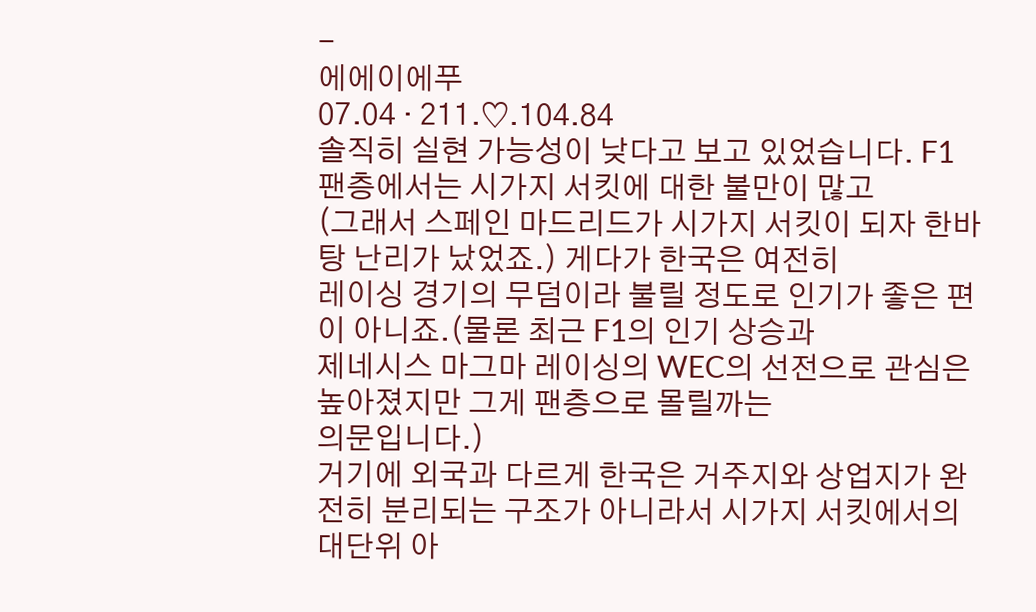-
에에이에푸
07.04 · 211.♡.104.84
솔직히 실현 가능성이 낮다고 보고 있었습니다. F1 팬층에서는 시가지 서킷에 대한 불만이 많고
(그래서 스페인 마드리드가 시가지 서킷이 되자 한바탕 난리가 났었죠.) 게다가 한국은 여전히
레이싱 경기의 무덤이라 불릴 정도로 인기가 좋은 편이 아니죠.(물론 최근 F1의 인기 상승과
제네시스 마그마 레이싱의 WEC의 선전으로 관심은 높아졌지만 그게 팬층으로 몰릴까는
의문입니다.)
거기에 외국과 다르게 한국은 거주지와 상업지가 완전히 분리되는 구조가 아니라서 시가지 서킷에서의
대단위 아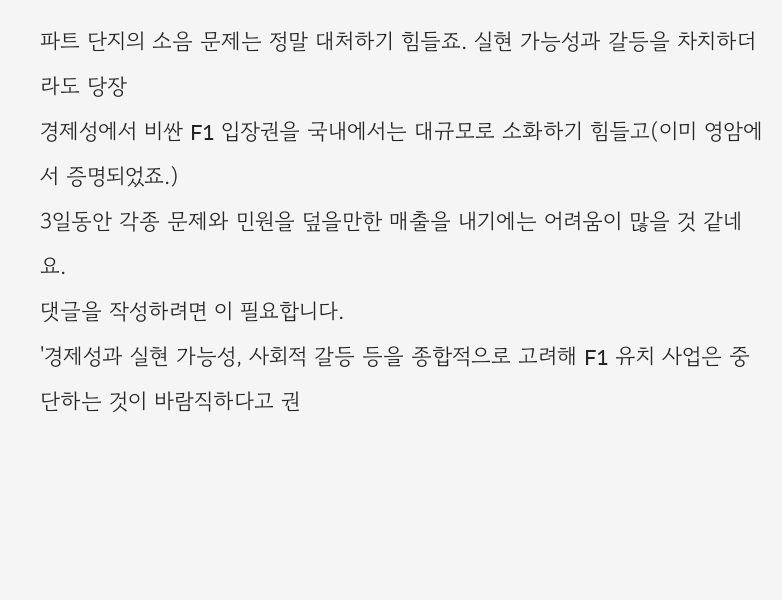파트 단지의 소음 문제는 정말 대처하기 힘들죠. 실현 가능성과 갈등을 차치하더라도 당장
경제성에서 비싼 F1 입장권을 국내에서는 대규모로 소화하기 힘들고(이미 영암에서 증명되었죠.)
3일동안 각종 문제와 민원을 덮을만한 매출을 내기에는 어려움이 많을 것 같네요.
댓글을 작성하려면 이 필요합니다.
'경제성과 실현 가능성, 사회적 갈등 등을 종합적으로 고려해 F1 유치 사업은 중단하는 것이 바람직하다고 권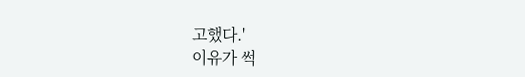고했다.'
이유가 썩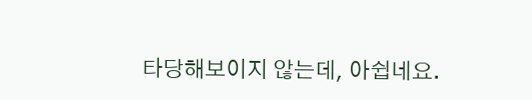타당해보이지 않는데, 아쉽네요.